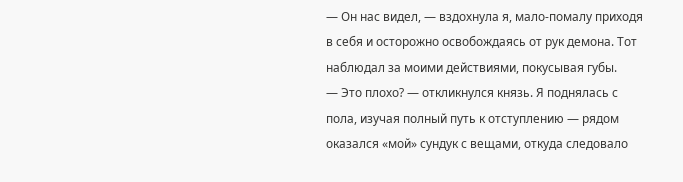— Он нас видел, — вздохнула я, мало-помалу приходя в себя и осторожно освобождаясь от рук демона. Тот наблюдал за моими действиями, покусывая губы.
— Это плохо? — откликнулся князь. Я поднялась с пола, изучая полный путь к отступлению — рядом оказался «мой» сундук с вещами, откуда следовало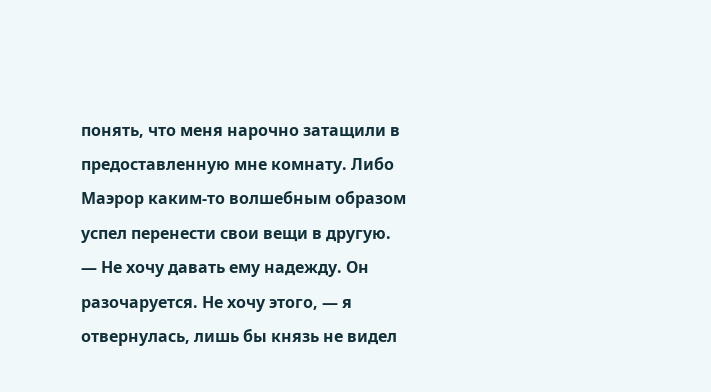понять, что меня нарочно затащили в предоставленную мне комнату. Либо Маэрор каким-то волшебным образом успел перенести свои вещи в другую.
— Не хочу давать ему надежду. Он разочаруется. Не хочу этого, — я отвернулась, лишь бы князь не видел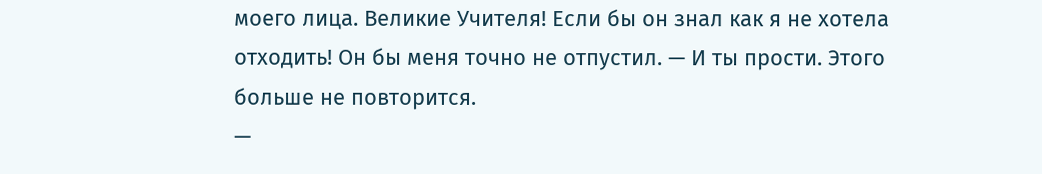моего лица. Великие Учителя! Если бы он знал как я не хотела отходить! Он бы меня точно не отпустил. — И ты прости. Этого больше не повторится.
—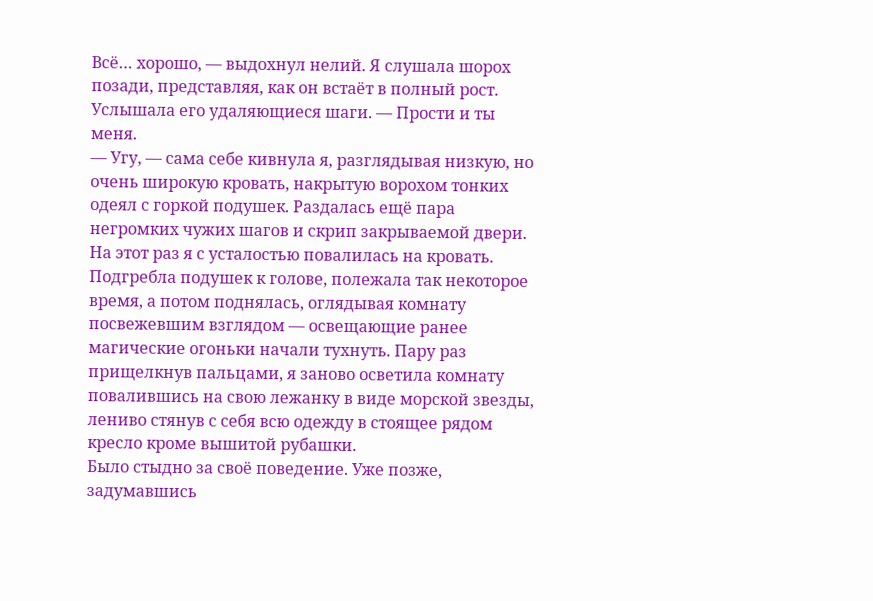Всё… хорошо, — выдохнул нелий. Я слушала шорох позади, представляя, как он встаёт в полный рост. Услышала его удаляющиеся шаги. — Прости и ты меня.
— Угу, — сама себе кивнула я, разглядывая низкую, но очень широкую кровать, накрытую ворохом тонких одеял с горкой подушек. Раздалась ещё пара негромких чужих шагов и скрип закрываемой двери.
На этот раз я с усталостью повалилась на кровать. Подгребла подушек к голове, полежала так некоторое время, а потом поднялась, оглядывая комнату посвежевшим взглядом — освещающие ранее магические огоньки начали тухнуть. Пару раз прищелкнув пальцами, я заново осветила комнату повалившись на свою лежанку в виде морской звезды, лениво стянув с себя всю одежду в стоящее рядом кресло кроме вышитой рубашки.
Было стыдно за своё поведение. Уже позже, задумавшись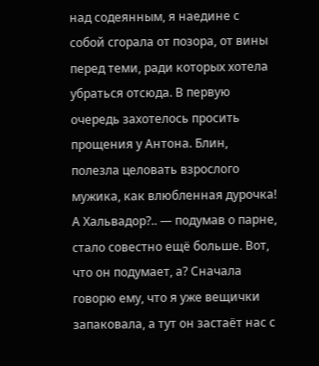над содеянным, я наедине с собой сгорала от позора, от вины перед теми, ради которых хотела убраться отсюда. В первую очередь захотелось просить прощения у Антона. Блин, полезла целовать взрослого мужика, как влюбленная дурочка! А Хальвадор?.. — подумав о парне, стало совестно ещё больше. Вот, что он подумает, а? Сначала говорю ему, что я уже вещички запаковала, а тут он застаёт нас с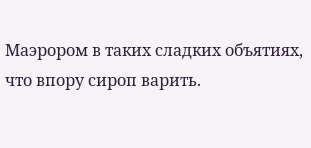Маэрором в таких сладких объятиях, что впору сироп варить.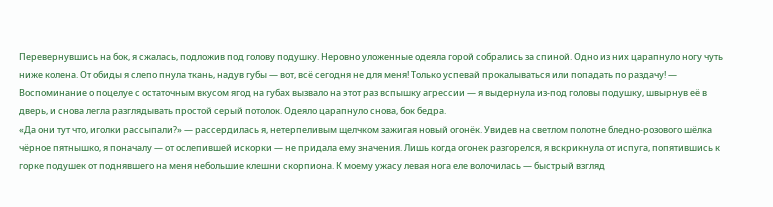Перевернувшись на бок, я сжалась, подложив под голову подушку. Неровно уложенные одеяла горой собрались за спиной. Одно из них царапнуло ногу чуть ниже колена. От обиды я слепо пнула ткань, надув губы — вот, всё сегодня не для меня! Только успевай прокалываться или попадать по раздачу! — Воспоминание о поцелуе с остаточным вкусом ягод на губах вызвало на этот раз вспышку агрессии — я выдернула из-под головы подушку, швырнув её в дверь, и снова легла разглядывать простой серый потолок. Одеяло царапнуло снова, бок бедра.
«Да они тут что, иголки рассыпали?» — рассердилась я, нетерпеливым щелчком зажигая новый огонёк. Увидев на светлом полотне бледно-розового шёлка чёрное пятнышко, я поначалу — от ослепившей искорки — не придала ему значения. Лишь когда огонек разгорелся, я вскрикнула от испуга, попятившись к горке подушек от поднявшего на меня небольшие клешни скорпиона. К моему ужасу левая нога еле волочилась — быстрый взгляд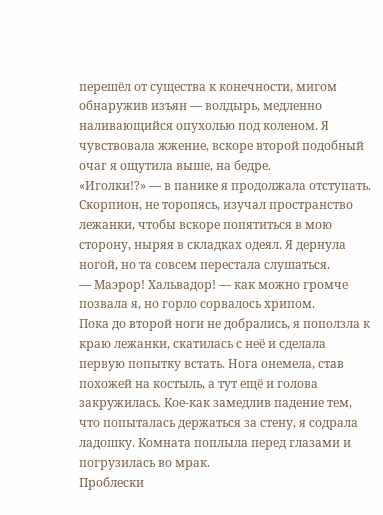перешёл от существа к конечности, мигом обнаружив изъян — волдырь, медленно наливающийся опухолью под коленом. Я чувствовала жжение, вскоре второй подобный очаг я ощутила выше, на бедре.
«Иголки!?» — в панике я продолжала отступать. Скорпион, не торопясь, изучал пространство лежанки, чтобы вскоре попятиться в мою сторону, ныряя в складках одеял. Я дернула ногой, но та совсем перестала слушаться.
— Маэрор! Хальвадор! — как можно громче позвала я, но горло сорвалось хрипом.
Пока до второй ноги не добрались, я поползла к краю лежанки, скатилась с неё и сделала первую попытку встать. Нога онемела, став похожей на костыль, а тут ещё и голова закружилась. Кое-как замедлив падение тем, что попыталась держаться за стену, я содрала ладошку. Комната поплыла перед глазами и погрузилась во мрак.
Проблески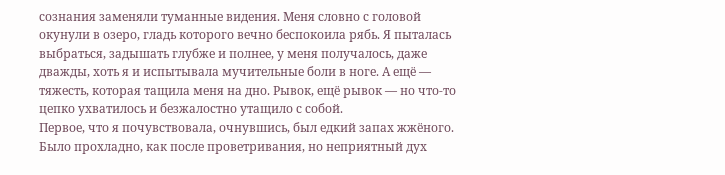сознания заменяли туманные видения. Меня словно с головой окунули в озеро, гладь которого вечно беспокоила рябь. Я пыталась выбраться, задышать глубже и полнее, у меня получалось, даже дважды, хоть я и испытывала мучительные боли в ноге. А ещё — тяжесть, которая тащила меня на дно. Рывок, ещё рывок — но что-то цепко ухватилось и безжалостно утащило с собой.
Первое, что я почувствовала, очнувшись, был едкий запах жжёного. Было прохладно, как после проветривания, но неприятный дух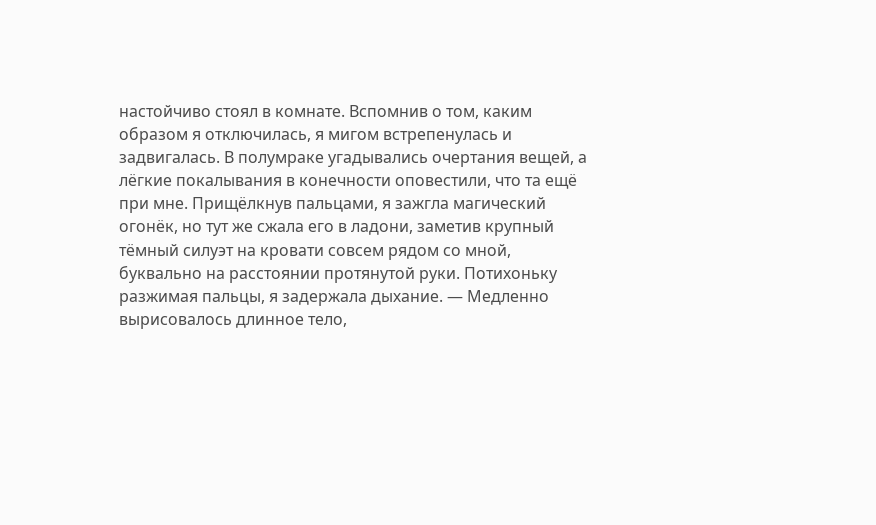настойчиво стоял в комнате. Вспомнив о том, каким образом я отключилась, я мигом встрепенулась и задвигалась. В полумраке угадывались очертания вещей, а лёгкие покалывания в конечности оповестили, что та ещё при мне. Прищёлкнув пальцами, я зажгла магический огонёк, но тут же сжала его в ладони, заметив крупный тёмный силуэт на кровати совсем рядом со мной, буквально на расстоянии протянутой руки. Потихоньку разжимая пальцы, я задержала дыхание. — Медленно вырисовалось длинное тело,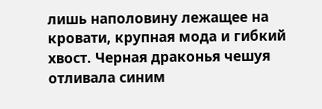лишь наполовину лежащее на кровати, крупная мода и гибкий хвост. Черная драконья чешуя отливала синим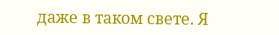даже в таком свете. Я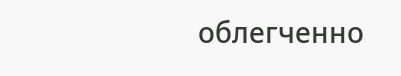облегченно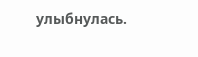улыбнулась.